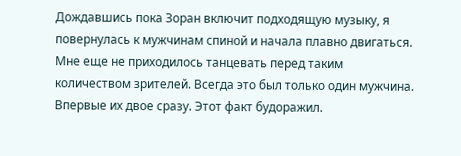Дождавшись пока Зоран включит подходящую музыку, я повернулась к мужчинам спиной и начала плавно двигаться. Мне еще не приходилось танцевать перед таким количеством зрителей. Всегда это был только один мужчина. Впервые их двое сразу. Этот факт будоражил.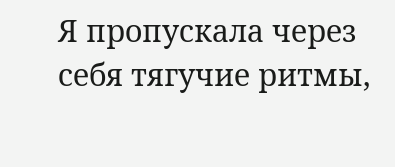Я пропускала через себя тягучие ритмы,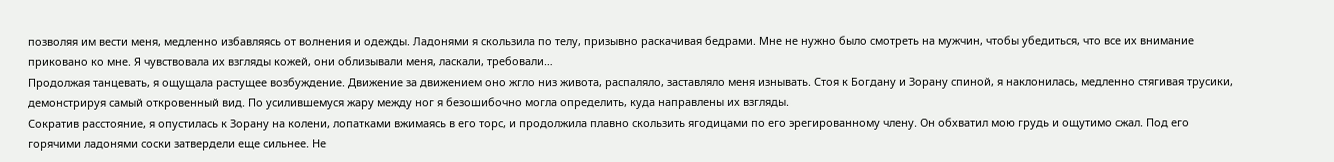позволяя им вести меня, медленно избавляясь от волнения и одежды. Ладонями я скользила по телу, призывно раскачивая бедрами. Мне не нужно было смотреть на мужчин, чтобы убедиться, что все их внимание приковано ко мне. Я чувствовала их взгляды кожей, они облизывали меня, ласкали, требовали…
Продолжая танцевать, я ощущала растущее возбуждение. Движение за движением оно жгло низ живота, распаляло, заставляло меня изнывать. Стоя к Богдану и Зорану спиной, я наклонилась, медленно стягивая трусики, демонстрируя самый откровенный вид. По усилившемуся жару между ног я безошибочно могла определить, куда направлены их взгляды.
Сократив расстояние, я опустилась к Зорану на колени, лопатками вжимаясь в его торс, и продолжила плавно скользить ягодицами по его эрегированному члену. Он обхватил мою грудь и ощутимо сжал. Под его горячими ладонями соски затвердели еще сильнее. Не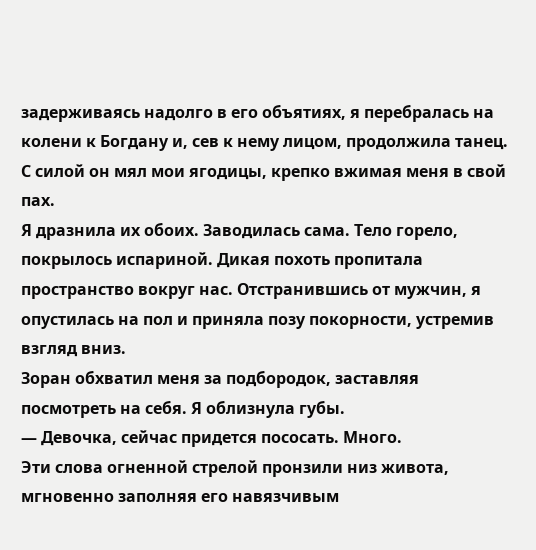задерживаясь надолго в его объятиях, я перебралась на колени к Богдану и, сев к нему лицом, продолжила танец. С силой он мял мои ягодицы, крепко вжимая меня в свой пах.
Я дразнила их обоих. Заводилась сама. Тело горело, покрылось испариной. Дикая похоть пропитала пространство вокруг нас. Отстранившись от мужчин, я опустилась на пол и приняла позу покорности, устремив взгляд вниз.
Зоран обхватил меня за подбородок, заставляя посмотреть на себя. Я облизнула губы.
— Девочка, сейчас придется пососать. Много.
Эти слова огненной стрелой пронзили низ живота, мгновенно заполняя его навязчивым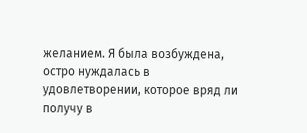желанием. Я была возбуждена, остро нуждалась в удовлетворении, которое вряд ли получу в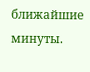ближайшие минуты.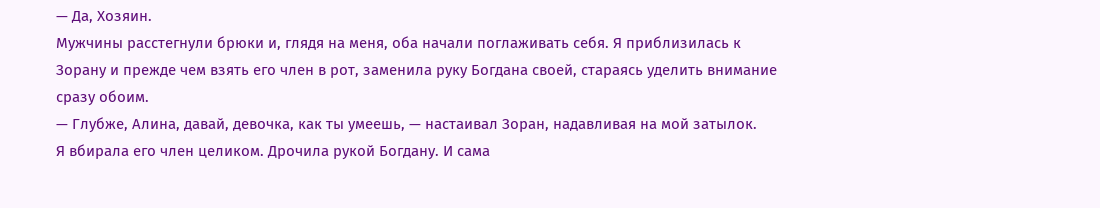— Да, Хозяин.
Мужчины расстегнули брюки и, глядя на меня, оба начали поглаживать себя. Я приблизилась к Зорану и прежде чем взять его член в рот, заменила руку Богдана своей, стараясь уделить внимание сразу обоим.
— Глубже, Алина, давай, девочка, как ты умеешь, — настаивал Зоран, надавливая на мой затылок.
Я вбирала его член целиком. Дрочила рукой Богдану. И сама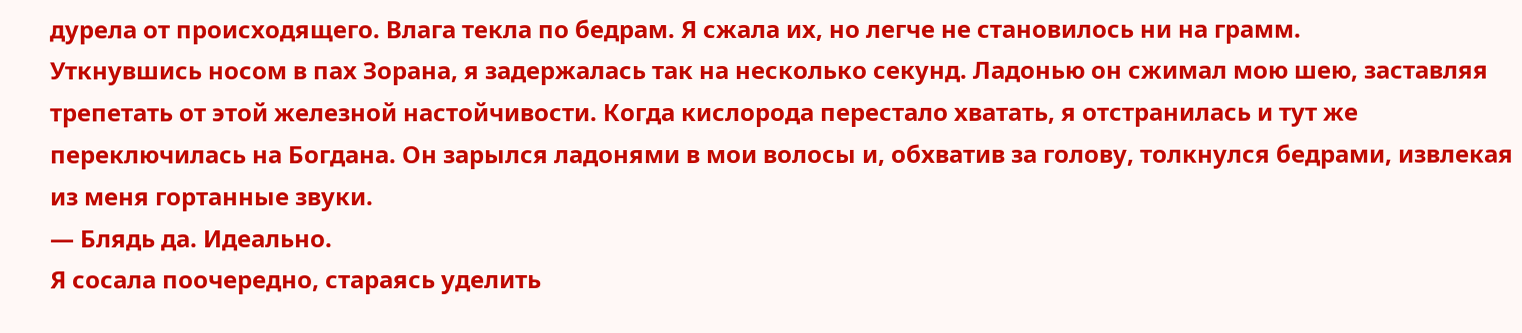дурела от происходящего. Влага текла по бедрам. Я сжала их, но легче не становилось ни на грамм.
Уткнувшись носом в пах Зорана, я задержалась так на несколько секунд. Ладонью он сжимал мою шею, заставляя трепетать от этой железной настойчивости. Когда кислорода перестало хватать, я отстранилась и тут же переключилась на Богдана. Он зарылся ладонями в мои волосы и, обхватив за голову, толкнулся бедрами, извлекая из меня гортанные звуки.
— Блядь да. Идеально.
Я сосала поочередно, стараясь уделить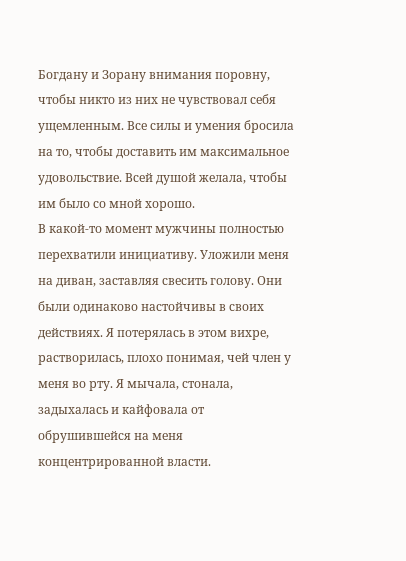Богдану и Зорану внимания поровну, чтобы никто из них не чувствовал себя ущемленным. Все силы и умения бросила на то, чтобы доставить им максимальное удовольствие. Всей душой желала, чтобы им было со мной хорошо.
В какой-то момент мужчины полностью перехватили инициативу. Уложили меня на диван, заставляя свесить голову. Они были одинаково настойчивы в своих действиях. Я потерялась в этом вихре, растворилась, плохо понимая, чей член у меня во рту. Я мычала, стонала, задыхалась и кайфовала от обрушившейся на меня концентрированной власти.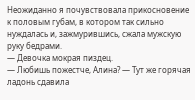Неожиданно я почувствовала прикосновение к половым губам, в котором так сильно нуждалась и, зажмурившись, сжала мужскую руку бедрами.
— Девочка мокрая пиздец.
— Любишь пожестче, Алина? — Тут же горячая ладонь сдавила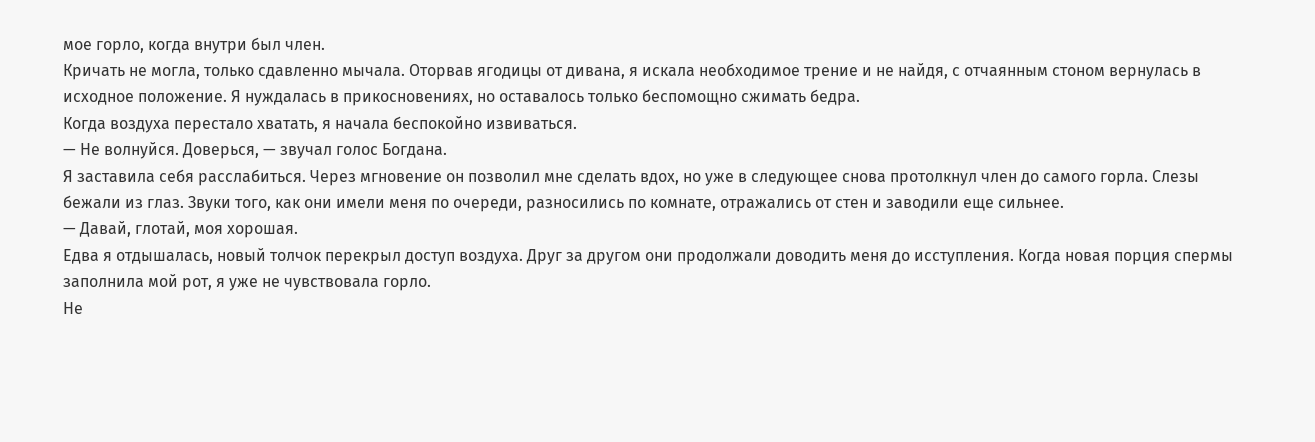мое горло, когда внутри был член.
Кричать не могла, только сдавленно мычала. Оторвав ягодицы от дивана, я искала необходимое трение и не найдя, с отчаянным стоном вернулась в исходное положение. Я нуждалась в прикосновениях, но оставалось только беспомощно сжимать бедра.
Когда воздуха перестало хватать, я начала беспокойно извиваться.
— Не волнуйся. Доверься, — звучал голос Богдана.
Я заставила себя расслабиться. Через мгновение он позволил мне сделать вдох, но уже в следующее снова протолкнул член до самого горла. Слезы бежали из глаз. Звуки того, как они имели меня по очереди, разносились по комнате, отражались от стен и заводили еще сильнее.
— Давай, глотай, моя хорошая.
Едва я отдышалась, новый толчок перекрыл доступ воздуха. Друг за другом они продолжали доводить меня до исступления. Когда новая порция спермы заполнила мой рот, я уже не чувствовала горло.
Не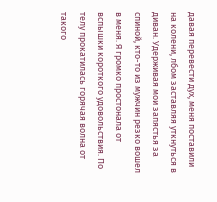давая перевести дух, меня поставили на колени, лбом заставляя уткнуться в диван. Удерживая мои запястья за спиной, кто-то из мужчин резко вошел в меня. Я громко простонала от вспышки короткого удовольствия. По телу прокатилась горячая волна от такого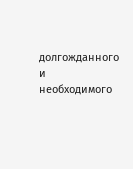долгожданного и необходимого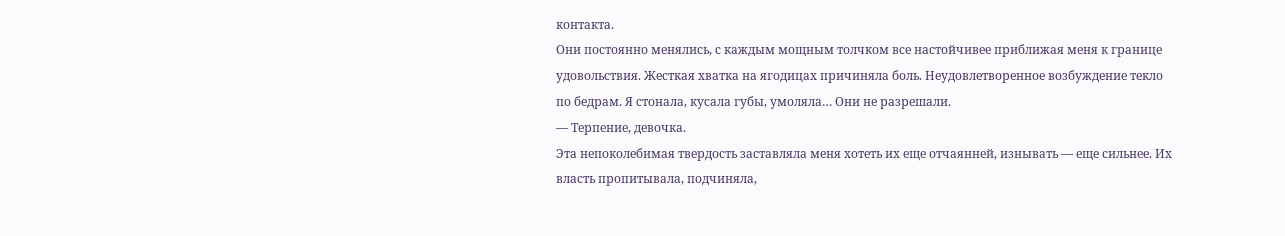контакта.
Они постоянно менялись, с каждым мощным толчком все настойчивее приближая меня к границе удовольствия. Жесткая хватка на ягодицах причиняла боль. Неудовлетворенное возбуждение текло по бедрам. Я стонала, кусала губы, умоляла… Они не разрешали.
— Терпение, девочка.
Эта непоколебимая твердость заставляла меня хотеть их еще отчаянней, изнывать — еще сильнее. Их власть пропитывала, подчиняла,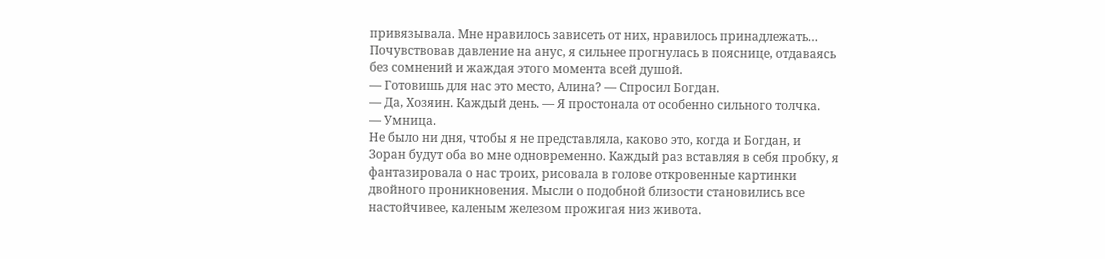привязывала. Мне нравилось зависеть от них, нравилось принадлежать… Почувствовав давление на анус, я сильнее прогнулась в пояснице, отдаваясь без сомнений и жаждая этого момента всей душой.
— Готовишь для нас это место, Алина? — Спросил Богдан.
— Да, Хозяин. Каждый день. — Я простонала от особенно сильного толчка.
— Умница.
Не было ни дня, чтобы я не представляла, каково это, когда и Богдан, и Зоран будут оба во мне одновременно. Каждый раз вставляя в себя пробку, я фантазировала о нас троих, рисовала в голове откровенные картинки двойного проникновения. Мысли о подобной близости становились все настойчивее, каленым железом прожигая низ живота.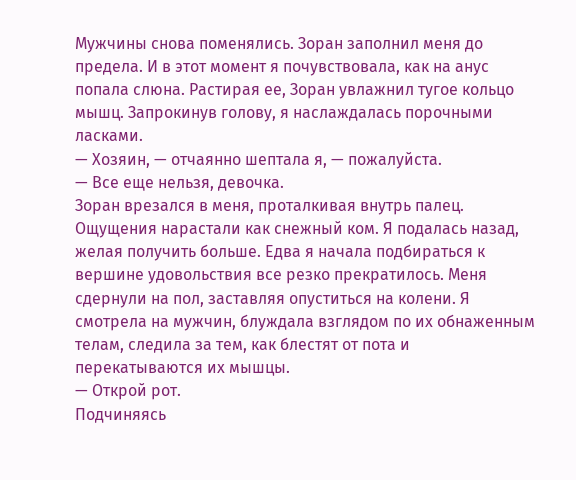Мужчины снова поменялись. Зоран заполнил меня до предела. И в этот момент я почувствовала, как на анус попала слюна. Растирая ее, Зоран увлажнил тугое кольцо мышц. Запрокинув голову, я наслаждалась порочными ласками.
— Хозяин, — отчаянно шептала я, — пожалуйста.
— Все еще нельзя, девочка.
Зоран врезался в меня, проталкивая внутрь палец. Ощущения нарастали как снежный ком. Я подалась назад, желая получить больше. Едва я начала подбираться к вершине удовольствия все резко прекратилось. Меня сдернули на пол, заставляя опуститься на колени. Я смотрела на мужчин, блуждала взглядом по их обнаженным телам, следила за тем, как блестят от пота и перекатываются их мышцы.
— Открой рот.
Подчиняясь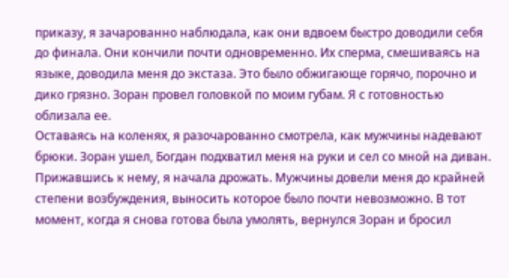приказу, я зачарованно наблюдала, как они вдвоем быстро доводили себя до финала. Они кончили почти одновременно. Их сперма, смешиваясь на языке, доводила меня до экстаза. Это было обжигающе горячо, порочно и дико грязно. Зоран провел головкой по моим губам. Я с готовностью облизала ее.
Оставаясь на коленях, я разочарованно смотрела, как мужчины надевают брюки. Зоран ушел, Богдан подхватил меня на руки и сел со мной на диван. Прижавшись к нему, я начала дрожать. Мужчины довели меня до крайней степени возбуждения, выносить которое было почти невозможно. В тот момент, когда я снова готова была умолять, вернулся Зоран и бросил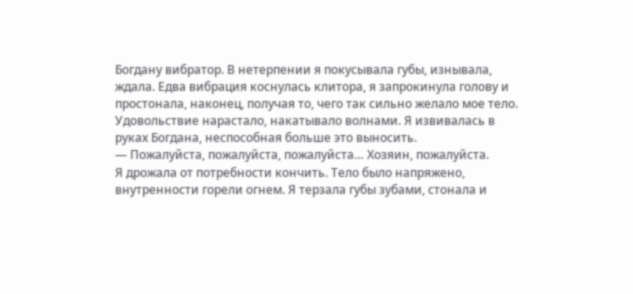Богдану вибратор. В нетерпении я покусывала губы, изнывала, ждала. Едва вибрация коснулась клитора, я запрокинула голову и простонала, наконец, получая то, чего так сильно желало мое тело. Удовольствие нарастало, накатывало волнами. Я извивалась в руках Богдана, неспособная больше это выносить.
— Пожалуйста, пожалуйста, пожалуйста… Хозяин, пожалуйста.
Я дрожала от потребности кончить. Тело было напряжено, внутренности горели огнем. Я терзала губы зубами, стонала и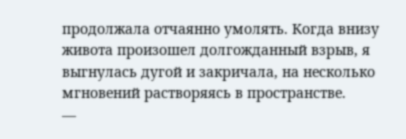продолжала отчаянно умолять. Когда внизу живота произошел долгожданный взрыв, я выгнулась дугой и закричала, на несколько мгновений растворяясь в пространстве.
—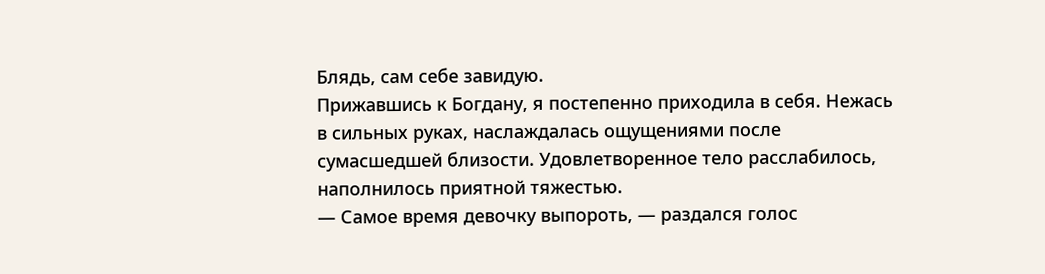Блядь, сам себе завидую.
Прижавшись к Богдану, я постепенно приходила в себя. Нежась в сильных руках, наслаждалась ощущениями после сумасшедшей близости. Удовлетворенное тело расслабилось, наполнилось приятной тяжестью.
— Самое время девочку выпороть, — раздался голос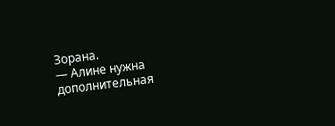Зорана.
— Алине нужна дополнительная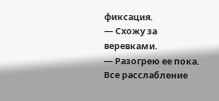фиксация.
— Схожу за веревками.
— Разогрею ее пока.
Все расслабление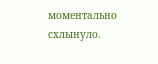моментально схлынуло.